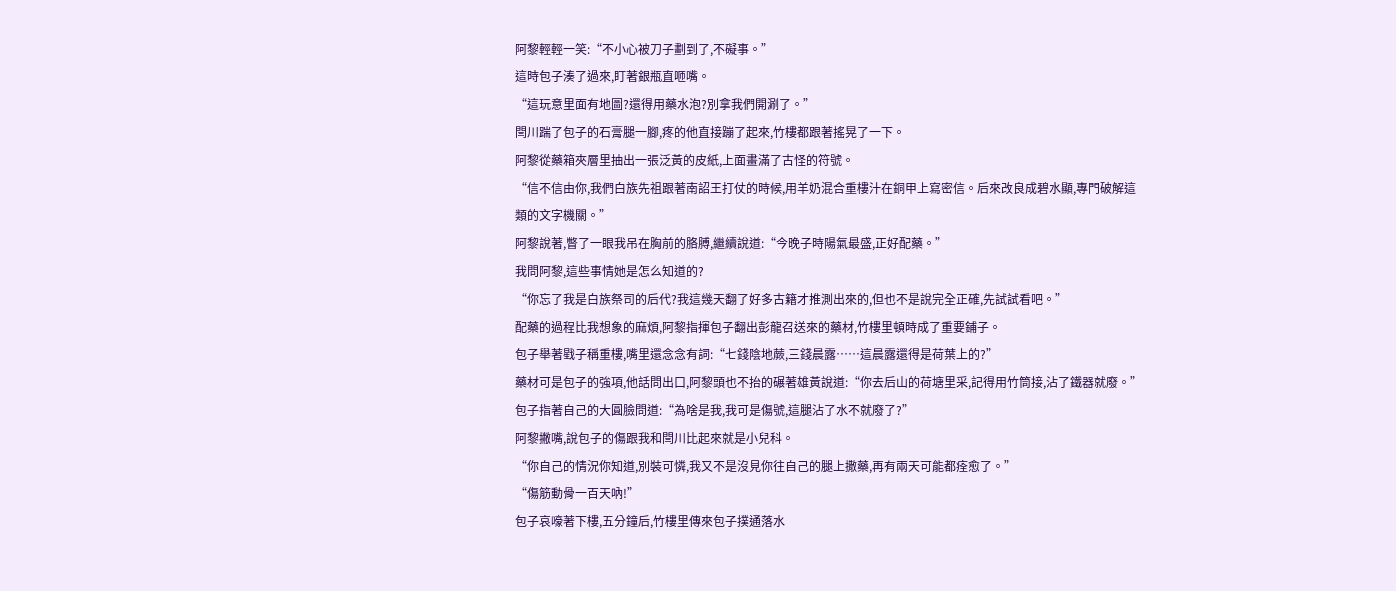阿黎輕輕一笑:“不小心被刀子劃到了,不礙事。”
這時包子湊了過來,盯著銀瓶直咂嘴。
“這玩意里面有地圖?還得用藥水泡?別拿我們開涮了。”
閆川踹了包子的石膏腿一腳,疼的他直接蹦了起來,竹樓都跟著搖晃了一下。
阿黎從藥箱夾層里抽出一張泛黃的皮紙,上面畫滿了古怪的符號。
“信不信由你,我們白族先祖跟著南詔王打仗的時候,用羊奶混合重樓汁在銅甲上寫密信。后來改良成碧水顯,專門破解這類的文字機關。”
阿黎說著,瞥了一眼我吊在胸前的胳膊,繼續說道:“今晚子時陽氣最盛,正好配藥。”
我問阿黎,這些事情她是怎么知道的?
“你忘了我是白族祭司的后代?我這幾天翻了好多古籍才推測出來的,但也不是說完全正確,先試試看吧。”
配藥的過程比我想象的麻煩,阿黎指揮包子翻出彭龍召送來的藥材,竹樓里頓時成了重要鋪子。
包子舉著戥子稱重樓,嘴里還念念有詞:“七錢陰地蕨,三錢晨露……這晨露還得是荷葉上的?”
藥材可是包子的強項,他話問出口,阿黎頭也不抬的碾著雄黃說道:“你去后山的荷塘里采,記得用竹筒接,沾了鐵器就廢。”
包子指著自己的大圓臉問道:“為啥是我,我可是傷號,這腿沾了水不就廢了?”
阿黎撇嘴,說包子的傷跟我和閆川比起來就是小兒科。
“你自己的情況你知道,別裝可憐,我又不是沒見你往自己的腿上撒藥,再有兩天可能都痊愈了。”
“傷筋動骨一百天吶!”
包子哀嚎著下樓,五分鐘后,竹樓里傳來包子撲通落水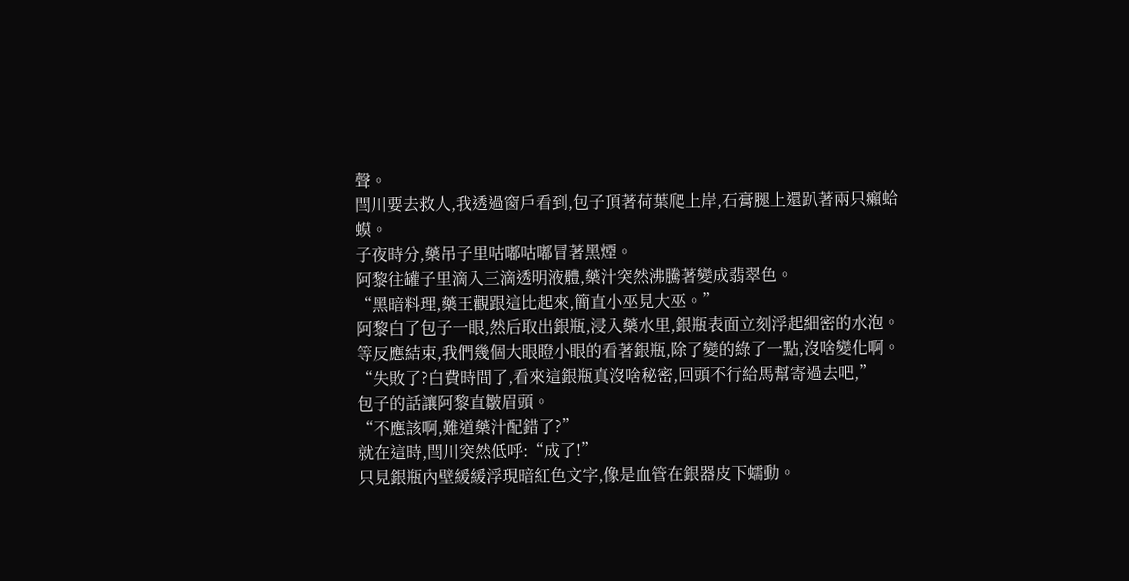聲。
閆川要去救人,我透過窗戶看到,包子頂著荷葉爬上岸,石膏腿上還趴著兩只癩蛤蟆。
子夜時分,藥吊子里咕嘟咕嘟冒著黑煙。
阿黎往罐子里滴入三滴透明液體,藥汁突然沸騰著變成翡翠色。
“黑暗料理,藥王觀跟這比起來,簡直小巫見大巫。”
阿黎白了包子一眼,然后取出銀瓶,浸入藥水里,銀瓶表面立刻浮起細密的水泡。
等反應結束,我們幾個大眼瞪小眼的看著銀瓶,除了變的綠了一點,沒啥變化啊。
“失敗了?白費時間了,看來這銀瓶真沒啥秘密,回頭不行給馬幫寄過去吧,”
包子的話讓阿黎直皺眉頭。
“不應該啊,難道藥汁配錯了?”
就在這時,閆川突然低呼:“成了!”
只見銀瓶內壁緩緩浮現暗紅色文字,像是血管在銀器皮下蠕動。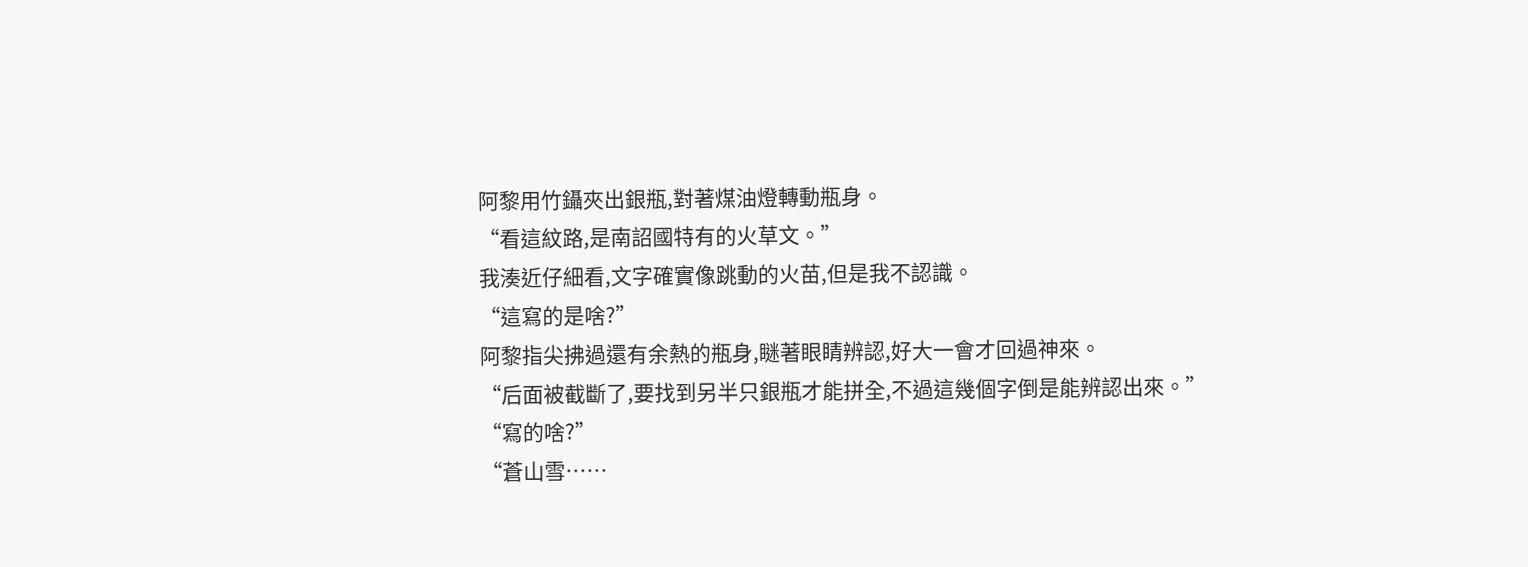阿黎用竹鑷夾出銀瓶,對著煤油燈轉動瓶身。
“看這紋路,是南詔國特有的火草文。”
我湊近仔細看,文字確實像跳動的火苗,但是我不認識。
“這寫的是啥?”
阿黎指尖拂過還有余熱的瓶身,瞇著眼睛辨認,好大一會才回過神來。
“后面被截斷了,要找到另半只銀瓶才能拼全,不過這幾個字倒是能辨認出來。”
“寫的啥?”
“蒼山雪……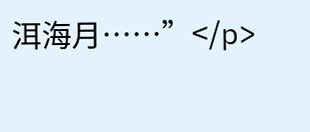洱海月……”</p>